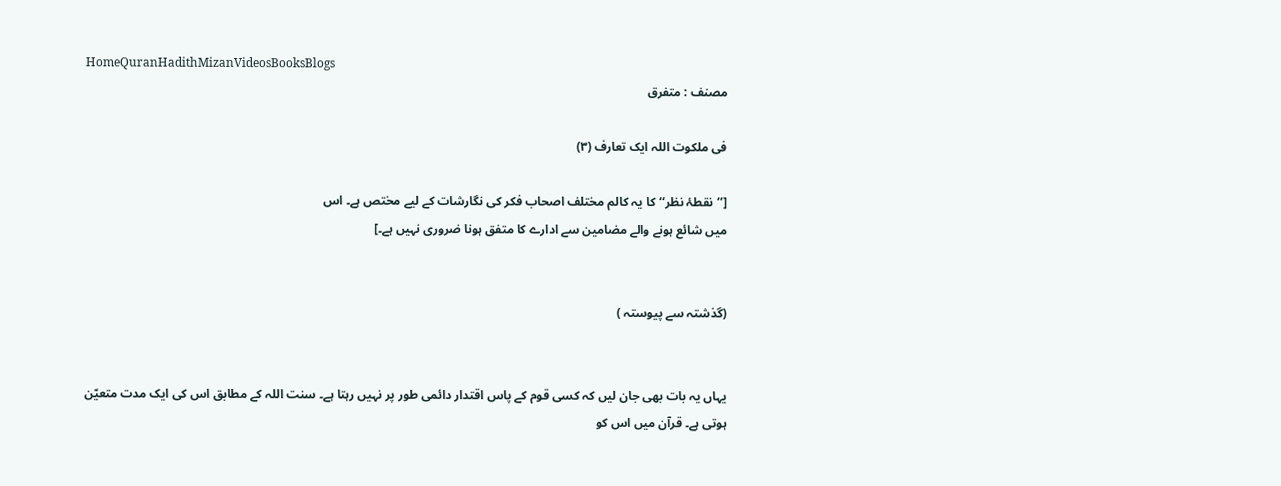HomeQuranHadithMizanVideosBooksBlogs
مصنف : متفرق

فی ملکوت اللہ ایک تعارف (۳)

[’’نقطۂ نظر‘‘کا یہ کالم مختلف اصحاب فکر کی نگارشات کے لیے مختص ہے۔ اس
میں شائع ہونے والے مضامین سے ادارے کا متفق ہونا ضروری نہیں ہے۔]


(گذشتہ سے پیوستہ )


یہاں یہ بات بھی جان لیں کہ کسی قوم کے پاس اقتدار دائمی طور پر نہیں رہتا ہے۔ سنت اللہ کے مطابق اس کی ایک مدت متعیّن ہوتی ہے۔ قرآن میں اس کو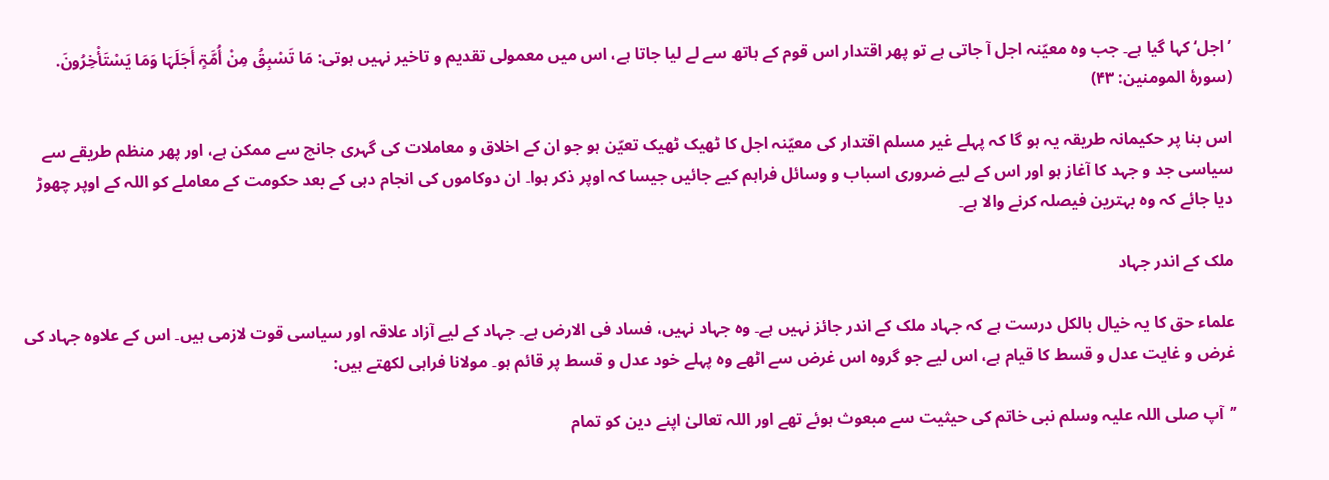’اجل‘ کہا گیا ہے۔ جب وہ معیّنہ اجل آ جاتی ہے تو پھر اقتدار اس قوم کے ہاتھ سے لے لیا جاتا ہے، اس میں معمولی تقدیم و تاخیر نہیں ہوتی: مَا تَسْبِقُ مِنْ أُمَّۃٍ أَجَلَہَا وَمَا یَسْتَأْخِرُونَ. (سورۂ المومنین: ۴۳)

اس بنا پر حکیمانہ طریقہ یہ ہو گا کہ پہلے غیر مسلم اقتدار کی معیّنہ اجل کا ٹھیک ٹھیک تعیّن ہو جو ان کے اخلاق و معاملات کی گہری جانچ سے ممکن ہے، اور پھر منظم طریقے سے سیاسی جد و جہد کا آغاز ہو اور اس کے لیے ضروری اسباب و وسائل فراہم کیے جائیں جیسا کہ اوپر ذکر ہوا۔ ان دوکاموں کی انجام دہی کے بعد حکومت کے معاملے کو اللہ کے اوپر چھوڑ دیا جائے کہ وہ بہترین فیصلہ کرنے والا ہے۔

ملک کے اندر جہاد

علماء حق کا یہ خیال بالکل درست ہے کہ جہاد ملک کے اندر جائز نہیں ہے۔ وہ جہاد نہیں، فساد فی الارض ہے۔ جہاد کے لیے آزاد علاقہ اور سیاسی قوت لازمی ہیں۔ اس کے علاوہ جہاد کی غرض و غایت عدل و قسط کا قیام ہے، اس لیے جو گروہ اس غرض سے اٹھے وہ پہلے خود عدل و قسط پر قائم ہو۔ مولانا فراہی لکھتے ہیں:

’’آپ صلی اللہ علیہ وسلم نبی خاتم کی حیثیت سے مبعوث ہوئے تھے اور اللہ تعالیٰ اپنے دین کو تمام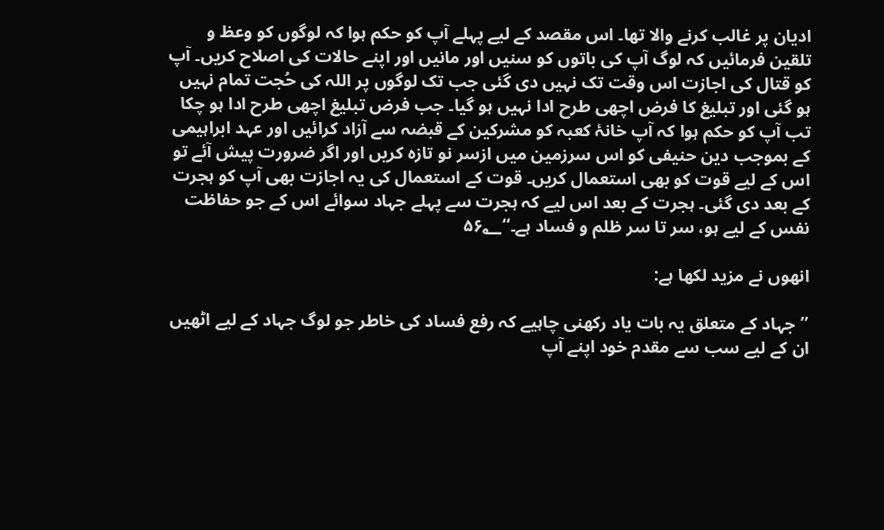ادیان پر غالب کرنے والا تھا۔ اس مقصد کے لیے پہلے آپ کو حکم ہوا کہ لوگوں کو وعظ و تلقین فرمائیں کہ لوگ آپ کی باتوں کو سنیں اور مانیں اور اپنے حالات کی اصلاح کریں۔ آپ کو قتال کی اجازت اس وقت تک نہیں دی گئی جب تک لوگوں پر اللہ کی حُجت تمام نہیں ہو گئی اور تبلیغ کا فرض اچھی طرح ادا نہیں ہو گیا۔ جب فرض تبلیغ اچھی طرح ادا ہو چکا تب آپ کو حکم ہوا کہ آپ خانۂ کعبہ کو مشرکین کے قبضہ سے آزاد کرائیں اور عہد ابراہیمی کے بموجب دین حنیفی کو اس سرزمین میں ازسر نو تازہ کریں اور اگر ضرورت پیش آئے تو اس کے لیے قوت کو بھی استعمال کریں۔ قوت کے استعمال کی یہ اجازت بھی آپ کو ہجرت کے بعد دی گئی۔ ہجرت کے بعد اس لیے کہ ہجرت سے پہلے جہاد سوائے اس کے جو حفاظت نفس کے لیے ہو، سر تا سر ظلم و فساد ہے۔‘‘۵۶؂

انھوں نے مزید لکھا ہے:

’’جہاد کے متعلق یہ بات یاد رکھنی چاہیے کہ رفع فساد کی خاطر جو لوگ جہاد کے لیے اٹھیں ان کے لیے سب سے مقدم خود اپنے آپ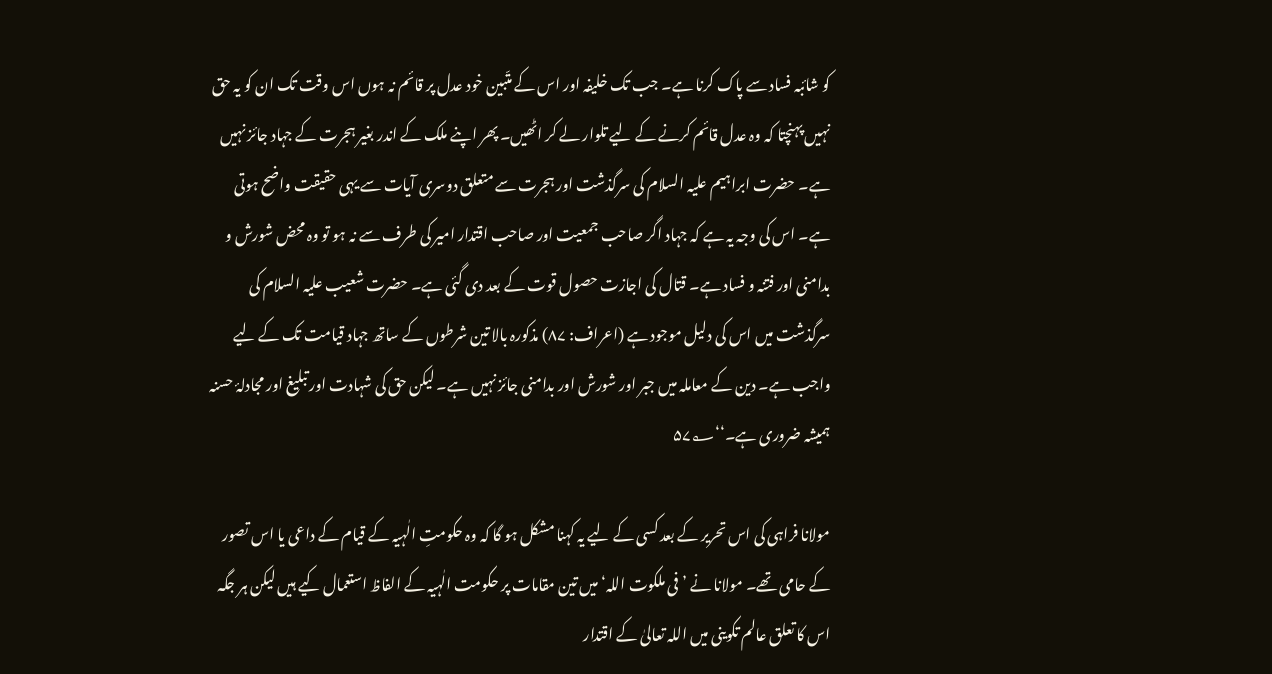کو شائبہ فساد سے پاک کرنا ہے۔ جب تک خلیفہ اور اس کے متّبین خود عدل پر قائم نہ ہوں اس وقت تک ان کو یہ حق نہیں پہنچتا کہ وہ عدل قائم کرنے کے لیے تلوار لے کر اٹھیں۔ پھر اپنے ملک کے اندر بغیر ہجرت کے جہاد جائز نہیں ہے۔ حضرت ابراہیم علیہ السلام کی سرگذشت اور ہجرت سے متعلق دوسری آیات سے یہی حقیقت واضح ہوتی ہے۔ اس کی وجہ یہ ہے کہ جہاد اگر صاحب جمعیت اور صاحب اقتدار امیر کی طرف سے نہ ہو تو وہ محض شورش و بدامنی اور فتنہ و فساد ہے۔ قتال کی اجازت حصول قوت کے بعد دی گئی ہے۔ حضرت شعیب علیہ السلام کی سرگذشت میں اس کی دلیل موجود ہے (اعراف: ۸۷) مذکورہ بالا تین شرطوں کے ساتھ جہاد قیامت تک کے لیے واجب ہے۔ دین کے معاملہ میں جبر اور شورش اور بدامنی جائز نہیں ہے۔ لیکن حق کی شہادت اور تبلیغ اور مجادلۂ حسنہ ہمیشہ ضروری ہے۔‘‘۵۷؂

مولانا فراہی کی اس تحریر کے بعد کسی کے لیے یہ کہنا مشکل ہو گا کہ وہ حکومتِ الٰہیہ کے قیام کے داعی یا اس تصور کے حامی تھے۔ مولانا نے ’فی ملکوت اللہ‘ میں تین مقامات پر حکومت الٰہیہ کے الفاظ استعمال کیے ہیں لیکن ہر جگہ اس کا تعلق عالم تکوینی میں اللہ تعالیٰ کے اقتدار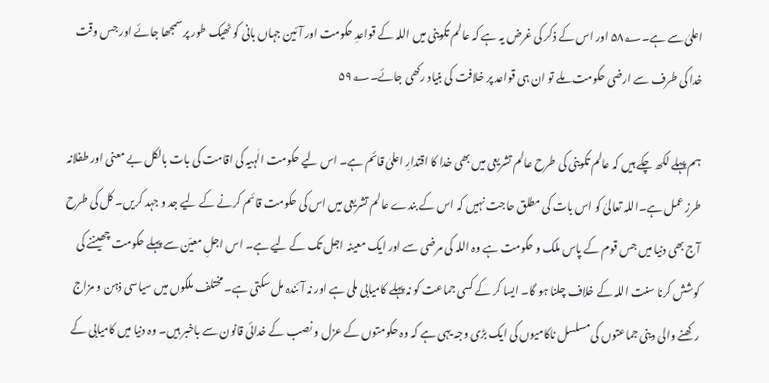اعلیٰ سے ہے۔۵۸؂ اور اس کے ذکر کی غرض یہ ہے کہ عالم تکوینی میں اللہ کے قواعدِ حکومت اور آئین جہاں بانی کو ٹھیک طور پر سمجھا جائے اور جس وقت خدا کی طرف سے ارضی حکومت ملے تو ان ہی قواعد پر خلافت کی بنیاد رکھی جائے۔۵۹؂

ہم پہلے لکھ چکے ہیں کہ عالم تکوینی کی طرح عالم تشریعی میں بھی خدا کا اقتدارِ اعلیٰ قائم ہے۔ اس لیے حکومت الٰہیہ کی اقامت کی بات بالکل بے معنی اور طفلانہ طرزِ عمل ہے۔اللہ تعالیٰ کو اس بات کی مطلق حاجت نہیں کہ اس کے بندے عالم تشریعی میں اس کی حکومت قائم کرنے کے لیے جد و جہد کریں۔ کل کی طرح آج بھی دنیا میں جس قوم کے پاس ملک و حکومت ہے وہ اللہ کی مرضی سے اور ایک معینہ اجل تک کے لیے ہے۔ اس اجلِ معیّن سے پہلے حکومت چھیننے کی کوشش کرنا سنت اللہ کے خلاف چلنا ہو گا۔ ایسا کر کے کسی جماعت کو نہ پہلے کامیابی ملی ہے اور نہ آئندہ مل سکتی ہے۔ مختلف ملکوں میں سیاسی ذہن و مزاج رکھنے والی دینی جماعتوں کی مسلسل ناکامیوں کی ایک بڑی وجہ یہی ہے کہ وہ حکومتوں کے عزل و نصب کے خدائی قانون سے باخبر ہیں۔ وہ دنیا میں کامیابی کے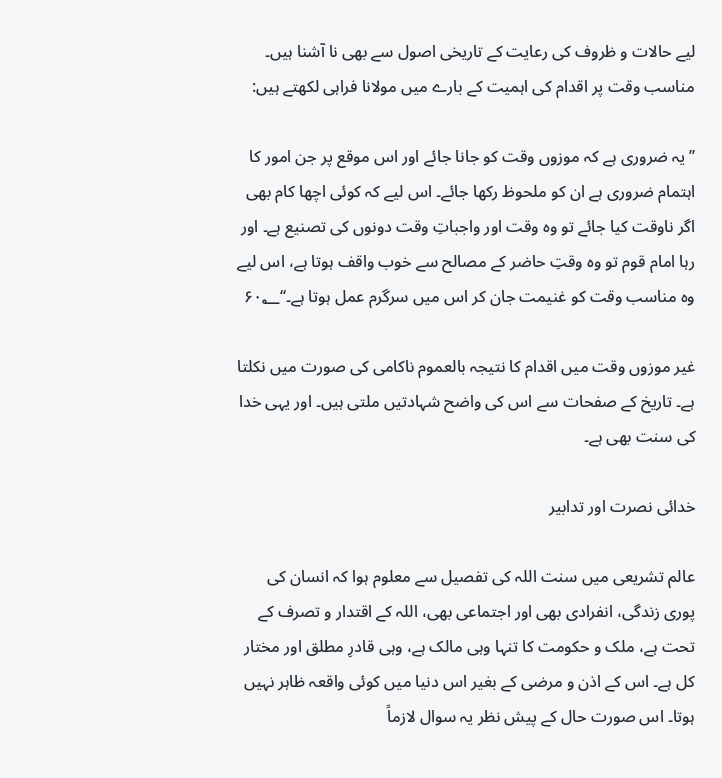لیے حالات و ظروف کی رعایت کے تاریخی اصول سے بھی نا آشنا ہیں۔ مناسب وقت پر اقدام کی اہمیت کے بارے میں مولانا فراہی لکھتے ہیں:

’’یہ ضروری ہے کہ موزوں وقت کو جانا جائے اور اس موقع پر جن امور کا اہتمام ضروری ہے ان کو ملحوظ رکھا جائے۔ اس لیے کہ کوئی اچھا کام بھی اگر ناوقت کیا جائے تو وہ وقت اور واجباتِ وقت دونوں کی تصنیع ہے۔ اور رہا امام قوم تو وہ وقتِ حاضر کے مصالح سے خوب واقف ہوتا ہے، اس لیے وہ مناسب وقت کو غنیمت جان کر اس میں سرگرم عمل ہوتا ہے۔‘‘۶۰؂

غیر موزوں وقت میں اقدام کا نتیجہ بالعموم ناکامی کی صورت میں نکلتا ہے۔ تاریخ کے صفحات سے اس کی واضح شہادتیں ملتی ہیں۔ اور یہی خدا کی سنت بھی ہے۔

خدائی نصرت اور تدابیر

عالم تشریعی میں سنت اللہ کی تفصیل سے معلوم ہوا کہ انسان کی پوری زندگی، انفرادی بھی اور اجتماعی بھی، اللہ کے اقتدار و تصرف کے تحت ہے، ملک و حکومت کا تنہا وہی مالک ہے، وہی قادرِ مطلق اور مختار کل ہے۔ اس کے اذن و مرضی کے بغیر اس دنیا میں کوئی واقعہ ظاہر نہیں ہوتا۔ اس صورت حال کے پیش نظر یہ سوال لازماً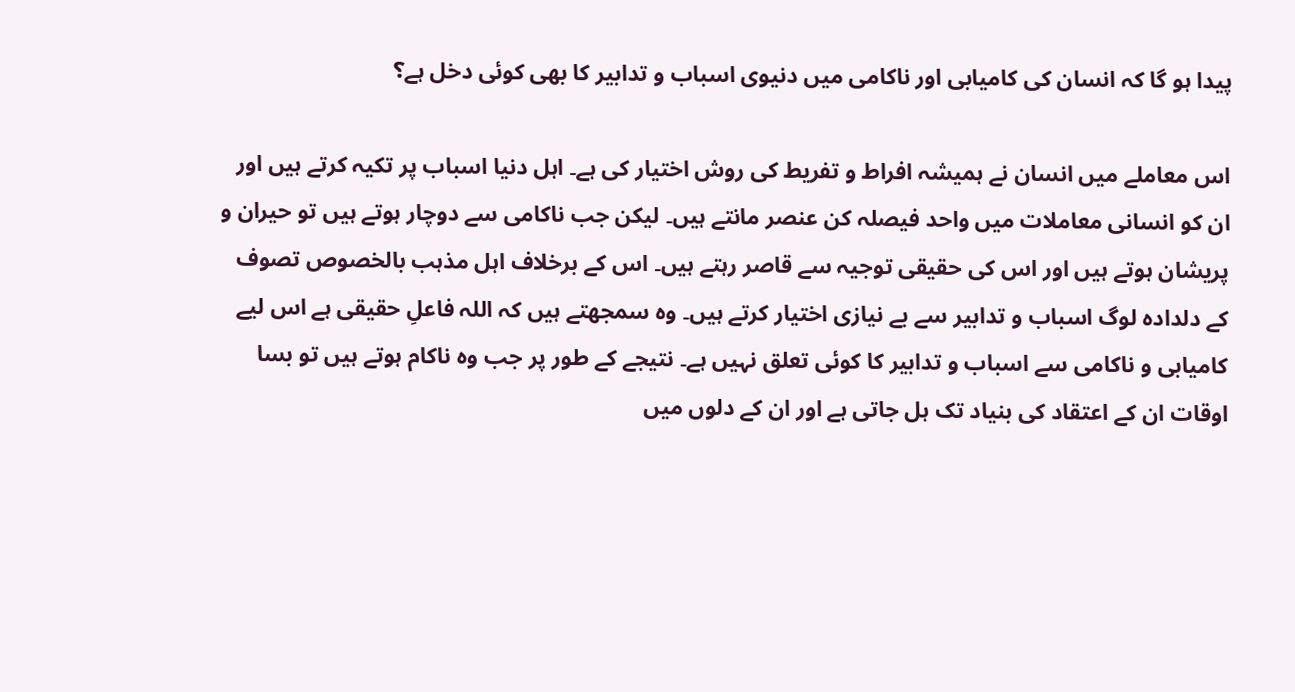پیدا ہو گا کہ انسان کی کامیابی اور ناکامی میں دنیوی اسباب و تدابیر کا بھی کوئی دخل ہے؟

اس معاملے میں انسان نے ہمیشہ افراط و تفریط کی روش اختیار کی ہے۔ اہل دنیا اسباب پر تکیہ کرتے ہیں اور ان کو انسانی معاملات میں واحد فیصلہ کن عنصر مانتے ہیں۔ لیکن جب ناکامی سے دوچار ہوتے ہیں تو حیران و پریشان ہوتے ہیں اور اس کی حقیقی توجیہ سے قاصر رہتے ہیں۔ اس کے برخلاف اہل مذہب بالخصوص تصوف کے دلدادہ لوگ اسباب و تدابیر سے بے نیازی اختیار کرتے ہیں۔ وہ سمجھتے ہیں کہ اللہ فاعلِ حقیقی ہے اس لیے کامیابی و ناکامی سے اسباب و تدابیر کا کوئی تعلق نہیں ہے۔ نتیجے کے طور پر جب وہ ناکام ہوتے ہیں تو بسا اوقات ان کے اعتقاد کی بنیاد تک ہل جاتی ہے اور ان کے دلوں میں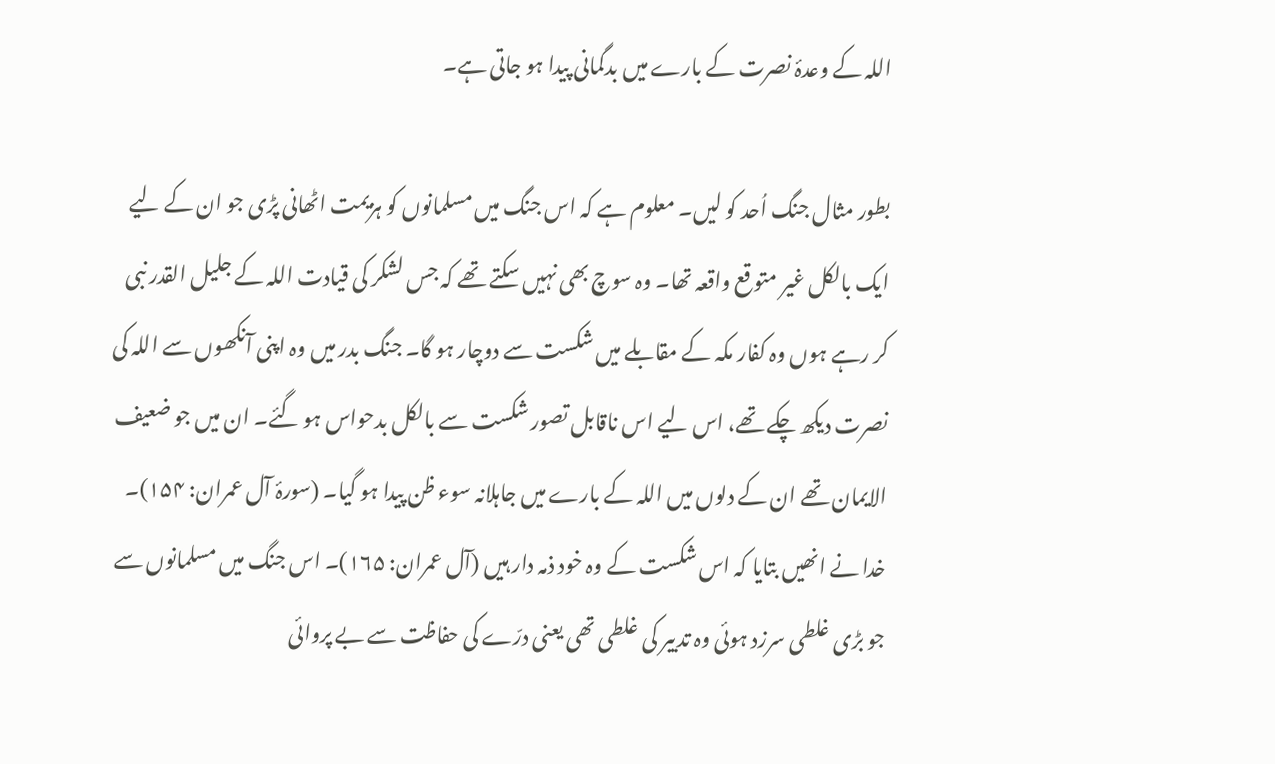اللہ کے وعدۂ نصرت کے بارے میں بدگمانی پیدا ہو جاتی ہے۔

بطور مثال جنگ اُحد کو لیں۔ معلوم ہے کہ اس جنگ میں مسلمانوں کو ہزیمت اٹھانی پڑی جو ان کے لیے ایک بالکل غیر متوقع واقعہ تھا۔ وہ سوچ بھی نہیں سکتے تھے کہ جس لشکر کی قیادت اللہ کے جلیل القدر نبی کر رہے ہوں وہ کفار مکہ کے مقابلے میں شکست سے دوچار ہو گا۔ جنگ بدر میں وہ اپنی آنکھوں سے اللہ کی نصرت دیکھ چکے تھے، اس لیے اس ناقابل تصور شکست سے بالکل بدحواس ہو گئے۔ ان میں جو ضعیف الایمان تھے ان کے دلوں میں اللہ کے بارے میں جاہلانہ سوء ظن پیدا ہو گیا۔ (سورۂ آل عمران: ۱۵۴)۔ خدا نے انھیں بتایا کہ اس شکست کے وہ خود ذمہ دار ہیں (آل عمران: ۱۶۵)۔ اس جنگ میں مسلمانوں سے جو بڑی غلطی سرزد ہوئی وہ تدبیر کی غلطی تھی یعنی درّے کی حفاظت سے بے پروائی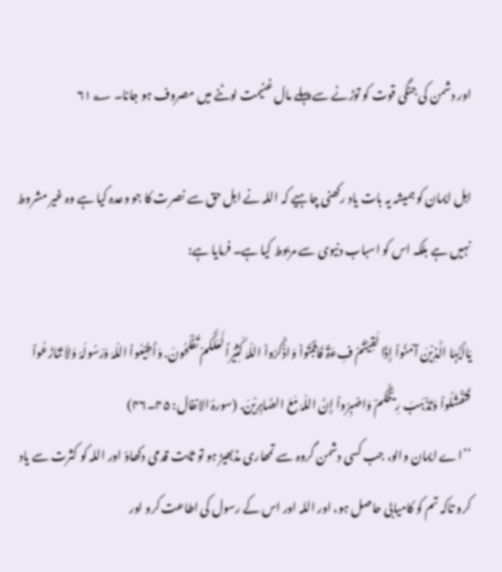اور دشمن کی جنگی قوت کو توڑنے سے پہلے مال غنیمت لوٹنے میں مصروف ہو جانا۔ ۶۱؂

اہل ایمان کو ہمیشہ یہ بات یاد رکھنی چاہیے کہ اللہ نے اہل حق سے نصرت کا جو وعدہ کیا ہے وہ غیر مشروط نہیں ہے بلکہ اس کو اسباب دنیوی سے مربوط کیا ہے۔ فرمایا ہے:

یَاأَیُّہَا الَّذِیْنَ آمَنُواْ إِذَا لَقِیْتُمْ فِءَۃً فَاثْبُتُواْ وَاذْکُرُواْ اللّہَ کَثِیْراً لَّعَلَّکُمْ تُفْلَحُونَ. وَأَطِیْعُواْ اللّہَ وَرَسُولَہُ وَلاَ تَنَازَعُواْ فَتَفْشَلُواْ وَتَذْہَبَ رِیْحُکُمْ وَاصْبِرُواْ إِنَّ اللّہَ مَعَ الصَّابِرِیْنَ. (سورۂ الانفال: ۴۵۔۴۶)
’’اے ایمان والو، جب کسی دشمن گروہ سے تمھاری مڈبھیڑ ہو تو ثابت قدمی دکھاؤ اور اللہ کو کثرت سے یاد کرو تاکہ تم کو کامیابی حاصل ہو، اور اللہ اور اس کے رسول کی اطاعت کرو اور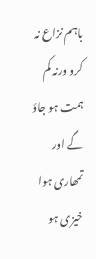باہم نزاع نہ کرو ورنہ کم ہمت ہو جاؤ گے اور تمھاری ہوا خیزی ہو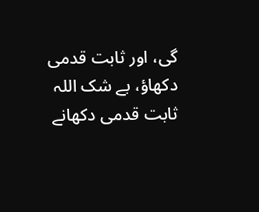گی، اور ثابت قدمی دکھاؤ، بے شک اللہ ثابت قدمی دکھانے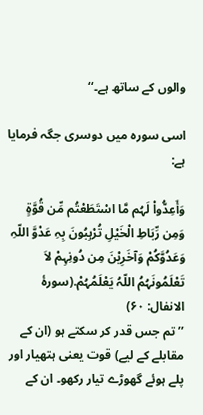والوں کے ساتھ ہے۔‘‘

اسی سورہ میں دوسری جگہ فرمایا ہے:

وَأَعِدُّواْ لَہُم مَّا اسْتَطَعْتُم مِّن قُوَّۃٍ وَمِن رِّبَاطِ الْخَیْلِ تُرْہِبُونَ بِہِ عَدْوَّ اللّہِ وَعَدُوَّکُمْ وَآخَرِیْنَ مِن دُونِہِمْ لاَ تَعْلَمُونَہُمُ اللّہُ یَعْلَمُہُمْ.(سورۂ الانفال: ۶۰)
’’تم جس قدر کر سکتے ہو (ان کے مقابلے کے لیے) قوت یعنی ہتھیار اور پلے ہوئے گھوڑے تیار رکھو۔ ان کے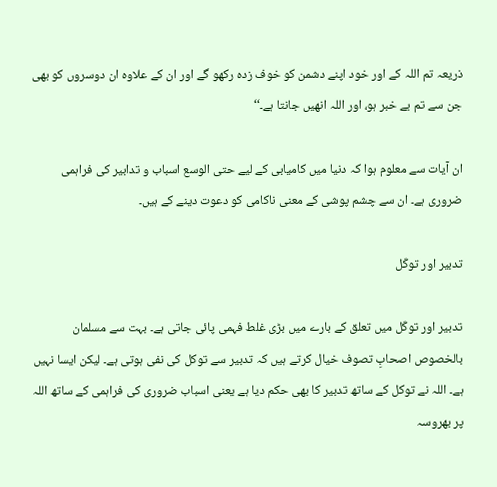ذریعہ تم اللہ کے اور خود اپنے دشمن کو خوف زدہ رکھو گے اور ان کے علاوہ ان دوسروں کو بھی جن سے تم بے خبر ہو، اور اللہ انھیں جانتا ہے۔‘‘

ان آیات سے معلوم ہوا کہ دنیا میں کامیابی کے لیے حتی الوسع اسباب و تدابیر کی فراہمی ضروری ہے۔ ان سے چشم پوشی کے معنی ناکامی کو دعوت دینے کے ہیں۔

تدبیر اور توکّل

تدبیر اور توکّل میں تعلق کے بارے میں بڑی غلط فہمی پائی جاتی ہے۔ بہت سے مسلمان بالخصوص اصحابِ تصوف خیال کرتے ہیں کہ تدبیر سے توکل کی نفی ہوتی ہے۔ لیکن ایسا نہیں ہے۔ اللہ نے توکل کے ساتھ تدبیر کا بھی حکم دیا ہے یعنی اسباب ضروری کی فراہمی کے ساتھ اللہ پر بھروسہ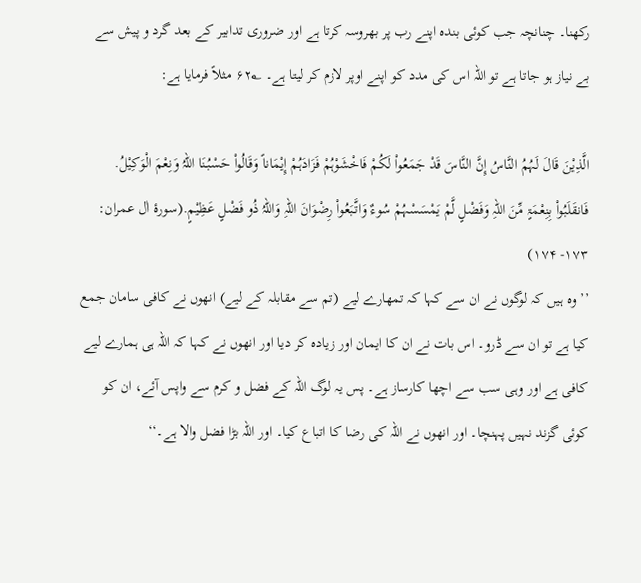رکھنا۔ چنانچہ جب کوئی بندہ اپنے رب پر بھروسہ کرتا ہے اور ضروری تدابیر کے بعد گرد و پیش سے بے نیاز ہو جاتا ہے تو اللہ اس کی مدد کو اپنے اوپر لازم کر لیتا ہے۔ ۶۲؂ مثلاً فرمایا ہے:

الَّذِیْنَ قَالَ لَہُمُ النَّاسُ إِنَّ النَّاسَ قَدْ جَمَعُواْ لَکُمْ فَاخْشَوْہُمْ فَزَادَہُمْ إِیْمَاناً وَقَالُواْ حَسْبُنَا اللّہُ وَنِعْمَ الْوَکِیْلُ. فَانقَلَبُواْ بِنِعْمَۃٍ مِّنَ اللّہِ وَفَضْلٍ لَّمْ یَمْسَسْہُمْ سُوءٌ وَاتَّبَعُواْ رِضْوَانَ اللّہِ وَاللّہُ ذُو فَضْلٍ عَظِیْمٍ.(سورۂ اٰل عمران: ۱۷۳- ۱۷۴)
’’وہ ہیں کہ لوگوں نے ان سے کہا کہ تمھارے لیے (تم سے مقابلہ کے لیے) انھوں نے کافی سامان جمع کیا ہے تو ان سے ڈرو۔ اس بات نے ان کا ایمان اور زیادہ کر دیا اور انھوں نے کہا کہ اللہ ہی ہمارے لیے کافی ہے اور وہی سب سے اچھا کارساز ہے۔ پس یہ لوگ اللہ کے فضل و کرم سے واپس آئے، ان کو کوئی گزند نہیں پہنچا۔ اور انھوں نے اللہ کی رضا کا اتباع کیا۔ اور اللہ بڑا فضل والا ہے۔‘‘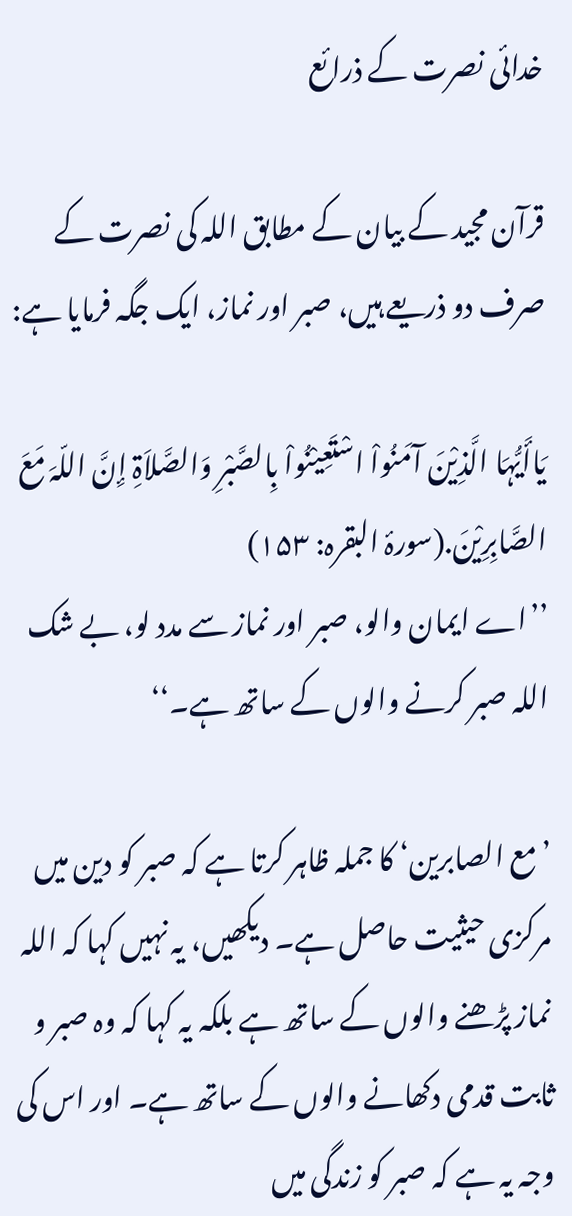خدائی نصرت کے ذرائع

قرآن مجید کے بیان کے مطابق اللہ کی نصرت کے صرف دو ذریعے ہیں، صبر اور نماز، ایک جگہ فرمایا ہے:

یَاأَیُّہَا الَّذِیْنَ آمَنُواْ اسْتَعِیْنُواْ بِالصَّبْرِ وَالصَّلاَۃِ إِنَّ اللّہَ مَعَ الصَّابِرِیْنَ.(سورۂ البقرہ: ۱۵۳)
’’اے ایمان والو، صبر اور نماز سے مدد لو، بے شک اللہ صبر کرنے والوں کے ساتھ ہے۔‘‘

’مع الصابرین‘ کا جملہ ظاہر کرتا ہے کہ صبر کو دین میں مرکزی حیثیت حاصل ہے۔ دیکھیں، یہ نہیں کہا کہ اللہ نماز پڑھنے والوں کے ساتھ ہے بلکہ یہ کہا کہ وہ صبر و ثابت قدمی دکھانے والوں کے ساتھ ہے۔ اور اس کی وجہ یہ ہے کہ صبر کو زندگی میں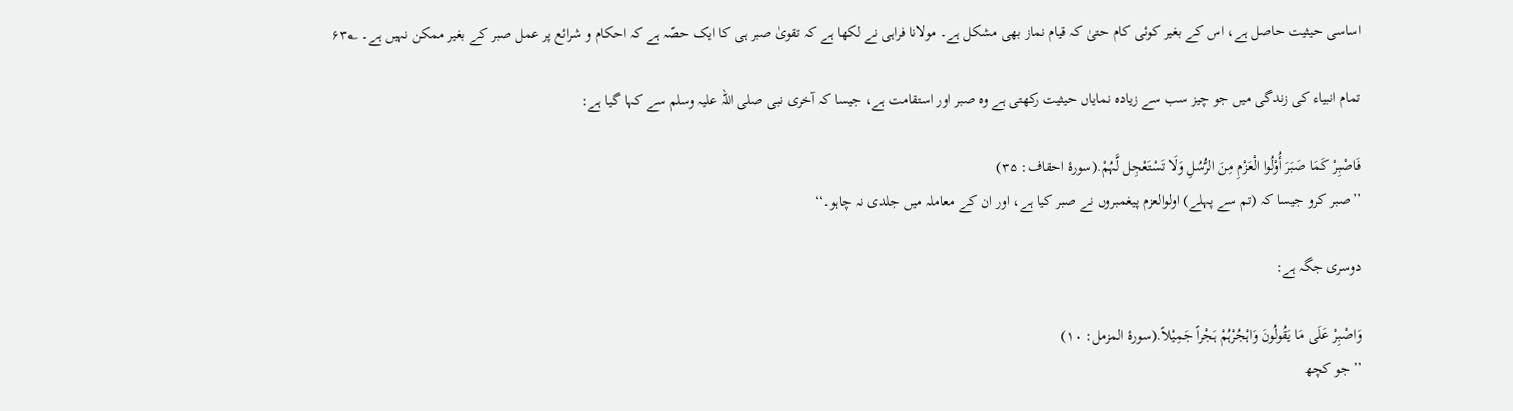اساسی حیثیت حاصل ہے، اس کے بغیر کوئی کام حتیٰ کہ قیام نماز بھی مشکل ہے۔ مولانا فراہی نے لکھا ہے کہ تقویٰ صبر ہی کا ایک حصّہ ہے کہ احکام و شرائع پر عمل صبر کے بغیر ممکن نہیں ہے۔ ۶۳؂

تمام انبیاء کی زندگی میں جو چیز سب سے زیادہ نمایاں حیثیت رکھتی ہے وہ صبر اور استقامت ہے، جیسا کہ آخری نبی صلی اللہ علیہ وسلم سے کہا گیا ہے:

فَاصْبِرْ کَمَا صَبَرَ أُوْلُوا الْعَزْمِ مِنَ الرُّسُلِ وَلَا تَسْتَعْجِل لَّہُمْ.(سورۂ احقاف: ۳۵)
’’صبر کرو جیسا کہ (تم سے پہلے) اولوالعزم پیغمبروں نے صبر کیا ہے، اور ان کے معاملہ میں جلدی نہ چاہو۔‘‘

دوسری جگہ ہے:

وَاصْبِرْ عَلَی مَا یَقُولُونَ وَاہْجُرْہُمْ ہَجْراً جَمِیْلاً.(سورۂ المزمل: ۱۰)
’’جو کچھ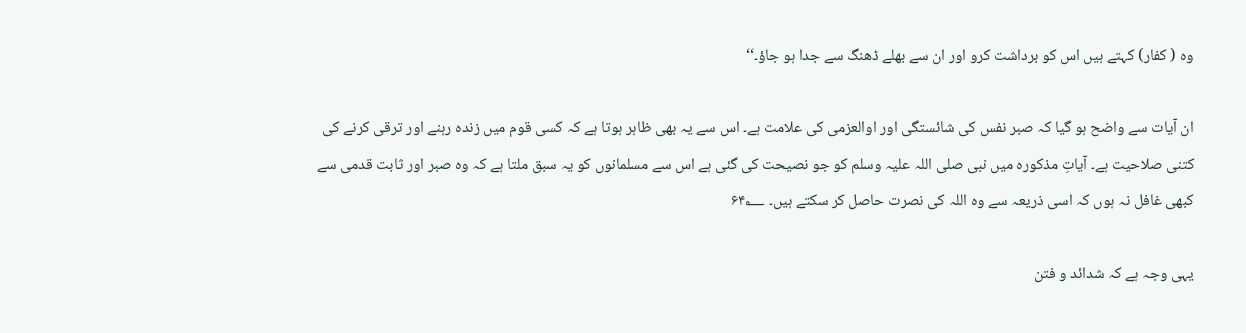وہ ( کفار) کہتے ہیں اس کو برداشت کرو اور ان سے بھلے ڈھنگ سے جدا ہو جاؤ۔‘‘

ان آیات سے واضح ہو گیا کہ صبر نفس کی شائستگی اور اوالعزمی کی علامت ہے۔ اس سے یہ بھی ظاہر ہوتا ہے کہ کسی قوم میں زندہ رہنے اور ترقی کرنے کی کتنی صلاحیت ہے۔ آیاتِ مذکورہ میں نبی صلی اللہ علیہ وسلم کو جو نصیحت کی گئی ہے اس سے مسلمانوں کو یہ سبق ملتا ہے کہ وہ صبر اور ثابت قدمی سے کبھی غافل نہ ہوں کہ اسی ذریعہ سے وہ اللہ کی نصرت حاصل کر سکتے ہیں۔ ۶۴؂

یہی وجہ ہے کہ شدائد و فتن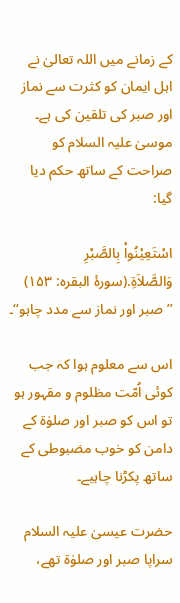کے زمانے میں اللہ تعالیٰ نے اہل ایمان کو کثرت سے نماز اور صبر کی تلقین کی ہے۔ موسیٰ علیہ السلام کو صراحت کے ساتھ حکم دیا گیا:

اسْتَعِیْنُواْ بِالصَّبْرِ وَالصَّلاَۃِ.(سورۂ البقرہ: ۱۵۳)
’’صبر اور نماز سے مدد چاہو‘‘۔

اس سے معلوم ہوا کہ جب کوئی اُمّت مظلوم و مقہور ہو تو اس کو صبر اور صلوٰۃ کے دامن کو خوب مضبوطی کے ساتھ پکڑنا چاہیے۔

حضرت عیسیٰ علیہ السلام سراپا صبر اور صلوٰۃ تھے،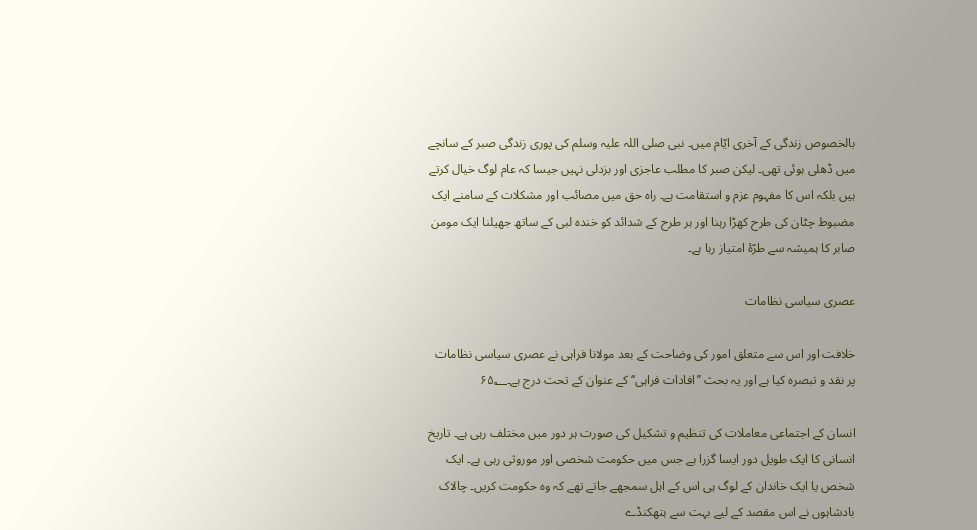بالخصوص زندگی کے آخری ایّام میں۔ نبی صلی اللہ علیہ وسلم کی پوری زندگی صبر کے سانچے میں ڈھلی ہوئی تھی۔ لیکن صبر کا مطلب عاجزی اور بزدلی نہیں جیسا کہ عام لوگ خیال کرتے ہیں بلکہ اس کا مفہوم عزم و استقامت ہے۔ راہ حق میں مصائب اور مشکلات کے سامنے ایک مضبوط چٹان کی طرح کھڑا رہنا اور ہر طرح کے شدائد کو خندہ لبی کے ساتھ جھیلنا ایک مومن صابر کا ہمیشہ سے طرّۂ امتیاز رہا ہے۔

عصری سیاسی نظامات

خلافت اور اس سے متعلق امور کی وضاحت کے بعد مولانا فراہی نے عصری سیاسی نظامات پر نقد و تبصرہ کیا ہے اور یہ بحث ’’افادات فراہی‘‘ کے عنوان کے تحت درج ہے۔۶۵؂

انسان کے اجتماعی معاملات کی تنظیم و تشکیل کی صورت ہر دور میں مختلف رہی ہے۔ تاریخ انسانی کا ایک طویل دور ایسا گزرا ہے جس میں حکومت شخصی اور موروثی رہی ہے۔ ایک شخص یا ایک خاندان کے لوگ ہی اس کے اہل سمجھے جاتے تھے کہ وہ حکومت کریں۔ چالاک بادشاہوں نے اس مقصد کے لیے بہت سے ہتھکنڈے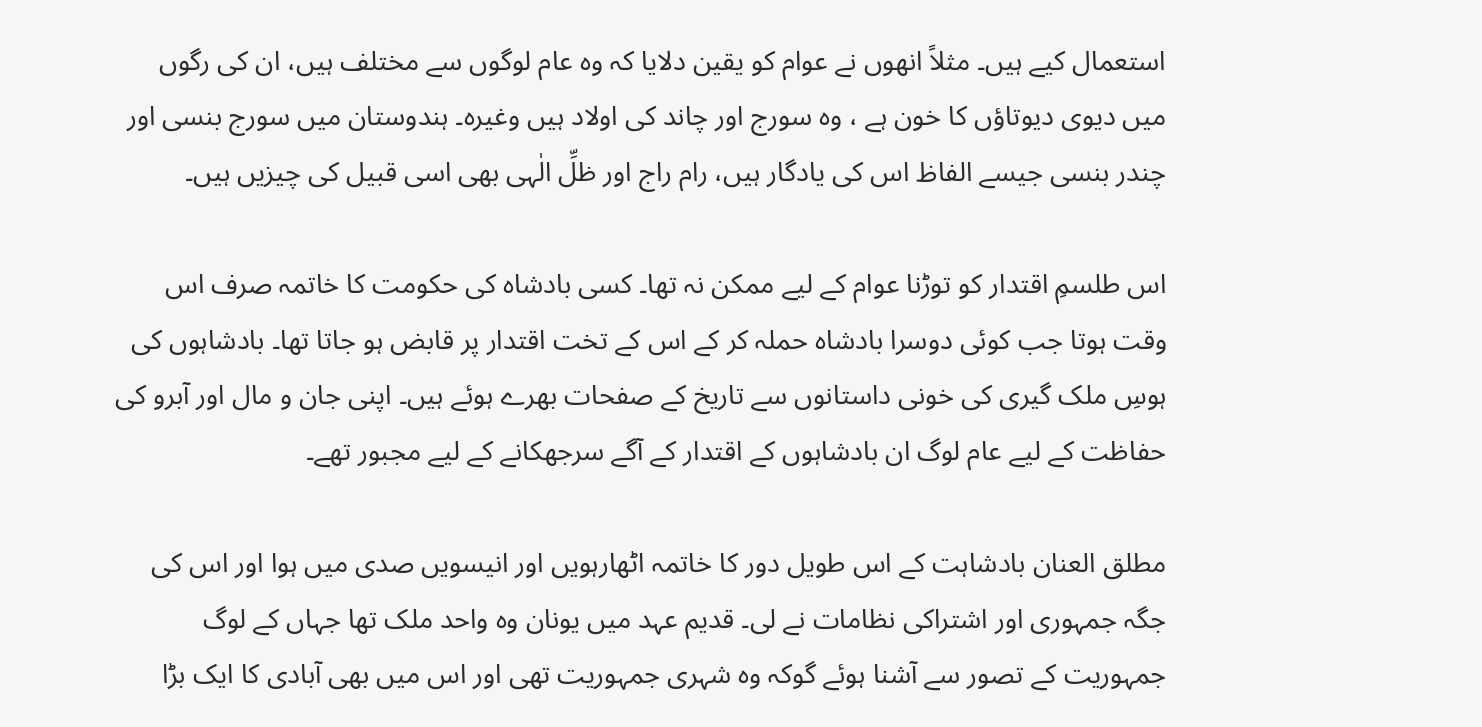استعمال کیے ہیں۔ مثلاً انھوں نے عوام کو یقین دلایا کہ وہ عام لوگوں سے مختلف ہیں، ان کی رگوں میں دیوی دیوتاؤں کا خون ہے ، وہ سورج اور چاند کی اولاد ہیں وغیرہ۔ ہندوستان میں سورج بنسی اور چندر بنسی جیسے الفاظ اس کی یادگار ہیں، رام راج اور ظلِّ الٰہی بھی اسی قبیل کی چیزیں ہیں۔

اس طلسمِ اقتدار کو توڑنا عوام کے لیے ممکن نہ تھا۔ کسی بادشاہ کی حکومت کا خاتمہ صرف اس وقت ہوتا جب کوئی دوسرا بادشاہ حملہ کر کے اس کے تخت اقتدار پر قابض ہو جاتا تھا۔ بادشاہوں کی ہوسِ ملک گیری کی خونی داستانوں سے تاریخ کے صفحات بھرے ہوئے ہیں۔ اپنی جان و مال اور آبرو کی حفاظت کے لیے عام لوگ ان بادشاہوں کے اقتدار کے آگے سرجھکانے کے لیے مجبور تھے۔

مطلق العنان بادشاہت کے اس طویل دور کا خاتمہ اٹھارہویں اور انیسویں صدی میں ہوا اور اس کی جگہ جمہوری اور اشتراکی نظامات نے لی۔ قدیم عہد میں یونان وہ واحد ملک تھا جہاں کے لوگ جمہوریت کے تصور سے آشنا ہوئے گوکہ وہ شہری جمہوریت تھی اور اس میں بھی آبادی کا ایک بڑا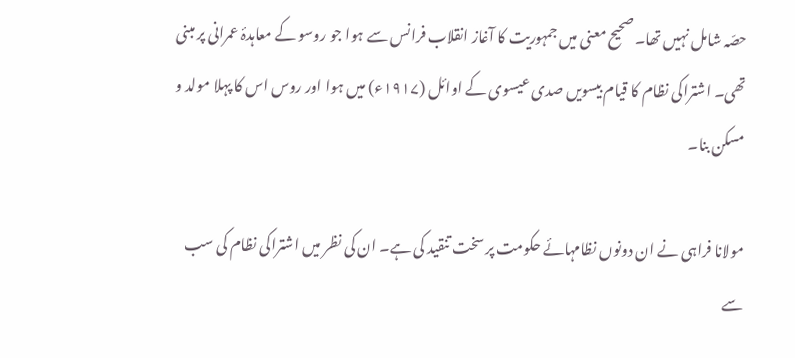حصّہ شامل نہیں تھا۔ صحیح معنی میں جمہوریت کا آغاز انقلاب فرانس سے ہوا جو روسو کے معاہدۂ عمرانی پر مبنی تھی۔ اشتراکی نظام کا قیام بیسویں صدی عیسوی کے اوائل (۱۹۱۷ء) میں ہوا اور روس اس کا پہلا مولد و مسکن بنا۔

مولانا فراہی نے ان دونوں نظامہائے حکومت پر سخت تنقید کی ہے۔ ان کی نظر میں اشتراکی نظام کی سب سے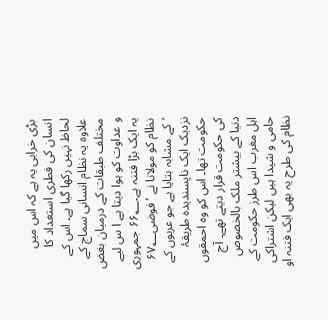بڑی خرابی یہ ہے کہ اس میں انسان کی فطری استعداد کا لحاظ نہیں رکھا گیا ہے۔ اس کے علاوہ یہ نظام انسانی سماج کے مختلف طبقات کے درمیان بغض و عداوت کو ہوا دیتا ہے ا س لیے یہ ایک بڑا فتنہ ہے۔۶۶؂ جمہوری نظام کو مولانا نے ’فوضی۶۷؂ ‘کے مشابہ بتایا ہے جو عربوں کے نزدیک ایک ناپسندیدہ طریقۂ حکومت تھا۔ اس کو وہ احمقوں کی حکومت قرار دیتے تھے۔ آج دنیا کے بیشتر ملک بالخصوص اہل مغرب اس طرز حکومت کے حامی و شیدا ہیں لیکن اشتراکی نظام کی طرح یہ بھی ایک فتنہ او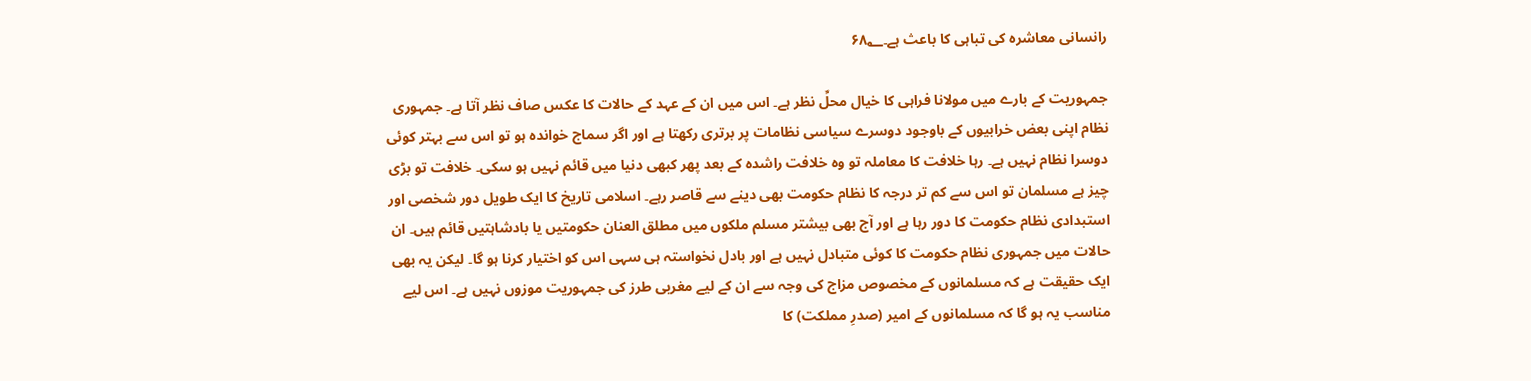رانسانی معاشرہ کی تباہی کا باعث ہے۔۶۸؂

جمہوریت کے بارے میں مولانا فراہی کا خیال محلِّ نظر ہے۔ اس میں ان کے عہد کے حالات کا عکس صاف نظر آتا ہے۔ جمہوری نظام اپنی بعض خرابیوں کے باوجود دوسرے سیاسی نظامات پر برتری رکھتا ہے اور اگر سماج خواندہ ہو تو اس سے بہتر کوئی دوسرا نظام نہیں ہے۔ رہا خلافت کا معاملہ تو وہ خلافت راشدہ کے بعد پھر کبھی دنیا میں قائم نہیں ہو سکی۔ خلافت تو بڑی چیز ہے مسلمان تو اس سے کم تر درجہ کا نظام حکومت بھی دینے سے قاصر رہے۔ اسلامی تاریخ کا ایک طویل دور شخصی اور استبدادی نظام حکومت کا دور رہا ہے اور آج بھی بیشتر مسلم ملکوں میں مطلق العنان حکومتیں یا بادشاہتیں قائم ہیں۔ ان حالات میں جمہوری نظام حکومت کا کوئی متبادل نہیں ہے اور بادل نخواستہ ہی سہی اس کو اختیار کرنا ہو گا۔ لیکن یہ بھی ایک حقیقت ہے کہ مسلمانوں کے مخصوص مزاج کی وجہ سے ان کے لیے مغربی طرز کی جمہوریت موزوں نہیں ہے۔ اس لیے مناسب یہ ہو گا کہ مسلمانوں کے امیر (صدرِ مملکت) کا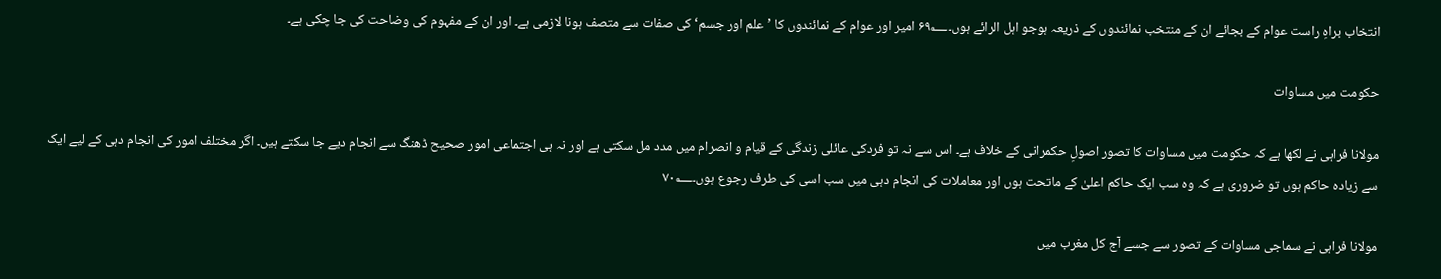انتخاب براہِ راست عوام کے بجائے ان کے منتخب نمائندوں کے ذریعہ ہوجو اہل الرائے ہوں۔۶۹؂ امیر اور عوام کے نمائندوں کا ’علم اور جسم‘ کی صفات سے متصف ہونا لازمی ہے۔ اور ان کے مفہوم کی وضاحت کی جا چکی ہے۔

حکومت میں مساوات

مولانا فراہی نے لکھا ہے کہ حکومت میں مساوات کا تصور اصولِ حکمرانی کے خلاف ہے۔ اس سے نہ تو فردکی عائلی زندگی کے قیام و انصرام میں مدد مل سکتی ہے اور نہ ہی اجتماعی امور صحیح ڈھنگ سے انجام دیے جا سکتے ہیں۔ اگر مختلف امور کی انجام دہی کے لیے ایک سے زیادہ حاکم ہوں تو ضروری ہے کہ وہ سب ایک حاکم اعلیٰ کے ماتحت ہوں اور معاملات کی انجام دہی میں سب اسی کی طرف رجوع ہوں۔۷۰؂

مولانا فراہی نے سماجی مساوات کے تصور سے جسے آج کل مغرب میں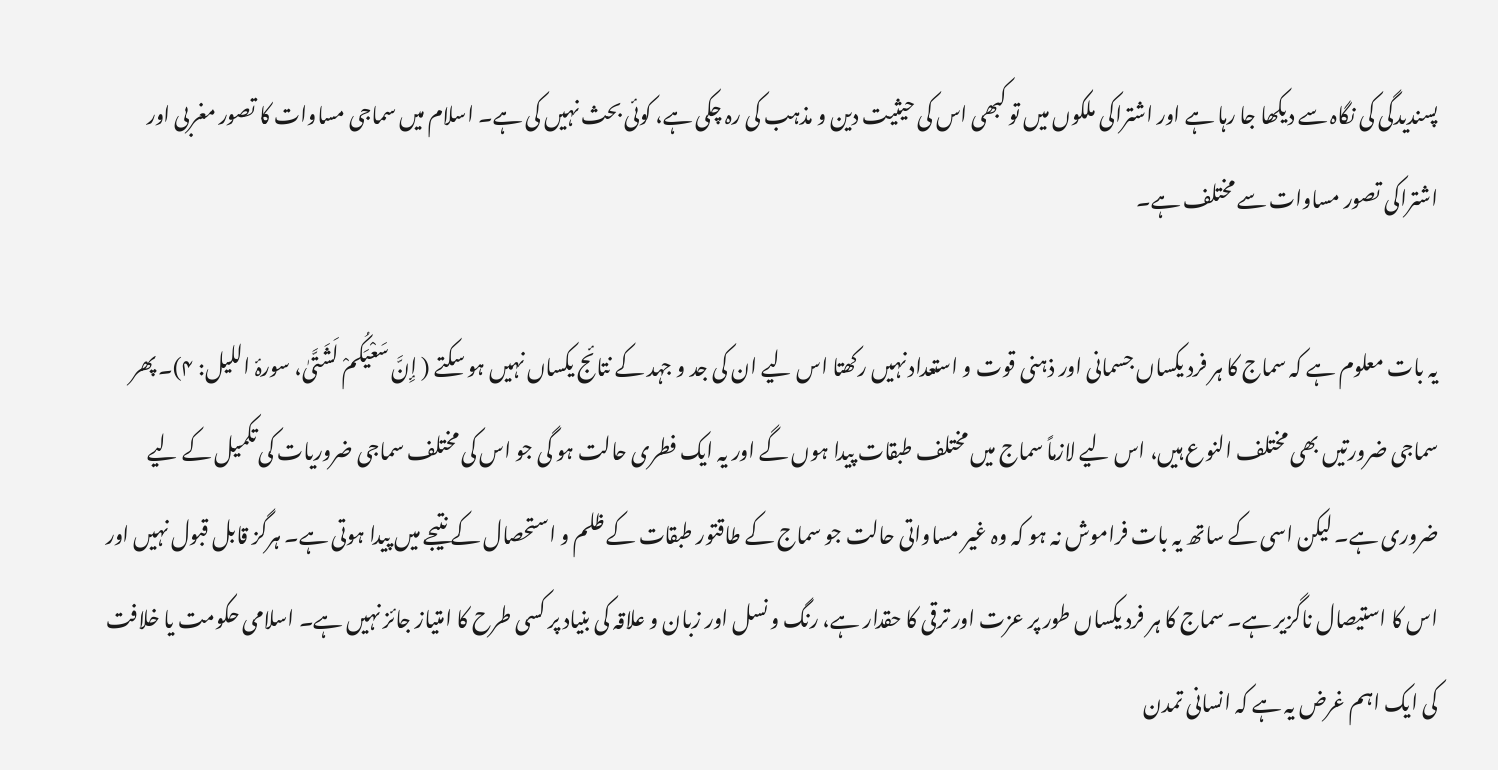پسندیدگی کی نگاہ سے دیکھا جا رہا ہے اور اشتراکی ملکوں میں تو کبھی اس کی حیثیت دین و مذہب کی رہ چکی ہے، کوئی بحث نہیں کی ہے۔ اسلام میں سماجی مساوات کا تصور مغربی اور اشتراکی تصور مساوات سے مختلف ہے۔

یہ بات معلوم ہے کہ سماج کا ہر فرد یکساں جسمانی اور ذہنی قوت و استعداد نہیں رکھتا اس لیے ان کی جد و جہد کے نتائج یکساں نہیں ہو سکتے ( إِنَّ سَعْیَکُمْ لَشَتَّیٰ، سورۂ اللیل: ۴)۔ پھر سماجی ضرورتیں بھی مختلف النوع ہیں، اس لیے لازماً سماج میں مختلف طبقات پیدا ہوں گے اور یہ ایک فطری حالت ہو گی جو اس کی مختلف سماجی ضروریات کی تکمیل کے لیے ضروری ہے۔ لیکن اسی کے ساتھ یہ بات فراموش نہ ہو کہ وہ غیر مساواتی حالت جو سماج کے طاقتور طبقات کے ظلم و استحصال کے نتیجے میں پیدا ہوتی ہے۔ ہرگز قابل قبول نہیں اور اس کا استیصال ناگزیر ہے۔ سماج کا ہر فرد یکساں طور پر عزت اور ترقی کا حقدار ہے، رنگ و نسل اور زبان و علاقہ کی بنیاد پر کسی طرح کا امتیاز جائز نہیں ہے۔ اسلامی حکومت یا خلافت کی ایک اہم غرض یہ ہے کہ انسانی تمدن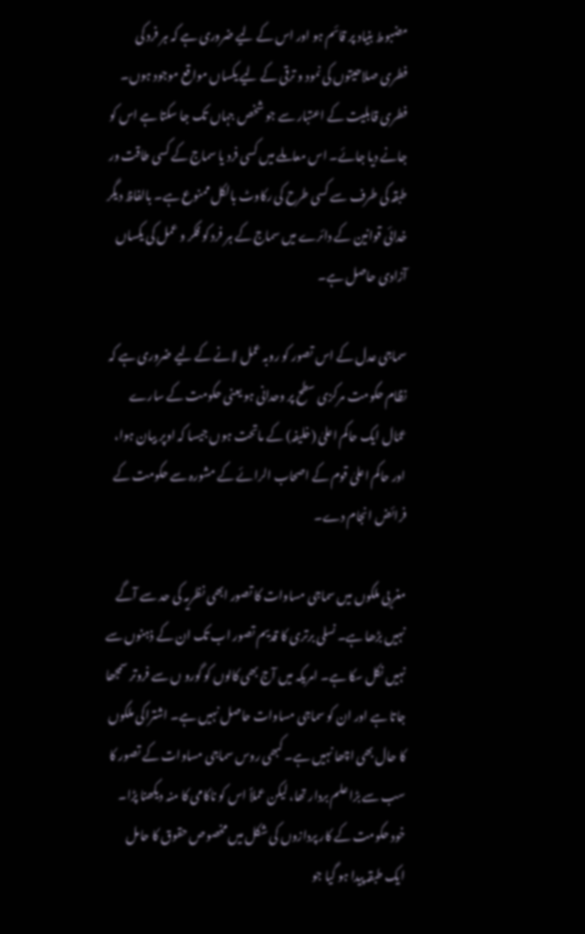مضبوط بنیاد پر قائم ہو اور اس کے لیے ضروری ہے کہ ہر فرد کی فطری صلاحیتوں کی نمود و ترقی کے لیے یکساں مواقع موجود ہوں۔ فطری قابلیت کے اعتبار سے جو شخص جہاں تک جا سکتا ہے اس کو جانے دیا جائے۔ اس معاملے میں کسی فرد یا سماج کے کسی طاقت ور طبقہ کی طرف سے کسی طرح کی رکاوٹ بالکل ممنوع ہے۔ بالفاظ دیگر خدائی قوانین کے دائرے میں سماج کے ہر فرد کو فکر و عمل کی یکساں آزادی حاصل ہے۔

سماجی عدل کے اس تصور کو روبہ عمل لانے کے لیے ضروری ہے کہ نظام حکومت مرکزی سطح پر وحدانی ہو یعنی حکومت کے سارے عمّال ایک حاکم اعلیٰ (خلیفہ) کے ماتحت ہوں جیسا کہ اوپر بیان ہوا، اور حاکم اعلیٰ قوم کے اصحاب الرائے کے مشورہ سے حکومت کے فرائض انجام دے۔

مغربی ملکوں میں سماجی مساوات کا تصور ابھی نظریہ کی حد سے آگے نہیں بڑھا ہے۔ نسلی برتری کا قدیم تصور اب تک ان کے ذہنوں سے نہیں نکل سکا ہے۔ امریکہ میں آج بھی کالوں کو گورو ں سے فروتر سمجھا جاتا ہے اور ان کو سماجی مساوات حاصل نہیں ہے۔ اشتراکی ملکوں کا حال بھی اچھا نہیں ہے۔ کبھی روس سماجی مساوات کے تصور کا سب سے بڑا علم بردار تھا، لیکن عملاً اس کو ناکامی کا منہ دیکھنا پڑا۔ خود حکومت کے کار پردازوں کی شکل میں مخصوص حقوق کا حامل ایک طبقہ پیدا ہو گیا جو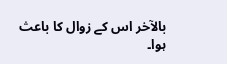بالآخر اس کے زوال کا باعث ہوا۔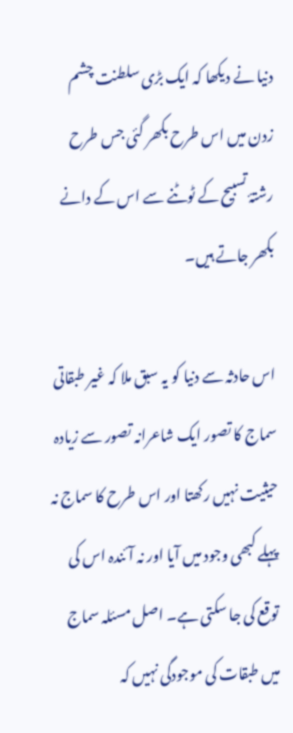دنیا نے دیکھا کہ ایک بڑی سلطنت چشم زدن میں اس طرح بکھر گئی جس طرح رشتۂ تسبیح کے ٹوٹنے سے اس کے دانے بکھر جاتے ہیں۔

اس حادثہ سے دنیا کو یہ سبق ملا کہ غیر طبقاتی سماج کا تصور ایک شاعرانہ تصور سے زیادہ حیثیت نہیں رکھتا اور اس طرح کا سماج نہ پہلے کبھی وجود میں آیا اور نہ آئندہ اس کی توقع کی جا سکتی ہے۔ اصل مسئلہ سماج میں طبقات کی موجودگی نہیں کہ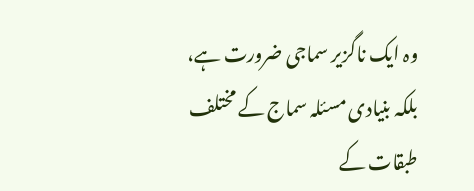وہ ایک ناگزیر سماجی ضرورت ہے، بلکہ بنیادی مسئلہ سماج کے مختلف طبقات کے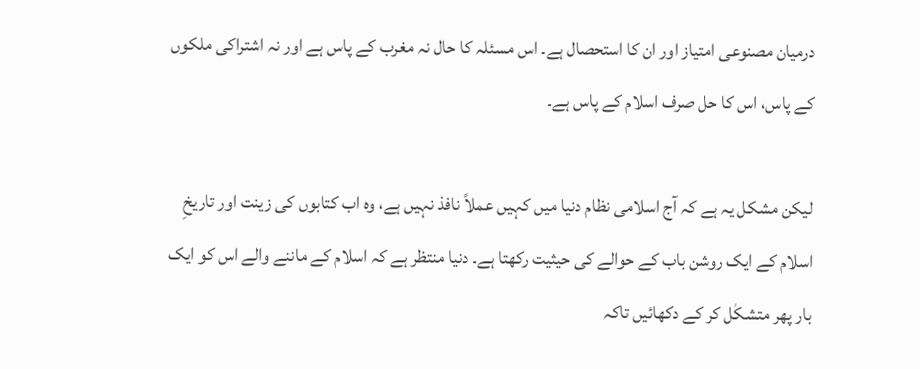درمیان مصنوعی امتیاز اور ان کا استحصال ہے۔ اس مسئلہ کا حال نہ مغرب کے پاس ہے اور نہ اشتراکی ملکوں کے پاس، اس کا حل صرف اسلام کے پاس ہے۔

لیکن مشکل یہ ہے کہ آج اسلامی نظام دنیا میں کہیں عملاً نافذ نہیں ہے، وہ اب کتابوں کی زینت اور تاریخِ اسلام کے ایک روشن باب کے حوالے کی حیثیت رکھتا ہے۔ دنیا منتظر ہے کہ اسلام کے ماننے والے اس کو ایک بار پھر متشکٰل کر کے دکھائیں تاکہ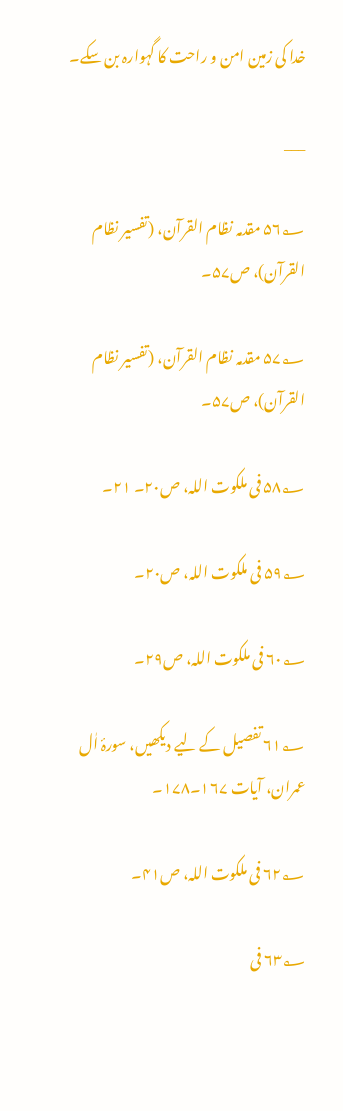خدا کی زمین امن و راحت کا گہوارہ بن سکے۔

___

۵۶؂ مقدمہ نظام القرآن، (تفسیر نظام القرآن)، ص۵۷۔

۵۷؂ مقدمہ نظام القرآن، (تفسیر نظام القرآن)، ص۵۷۔

۵۸؂ فی ملکوت اللہ، ص۲۰۔ ۲۱۔

۵۹؂ فی ملکوت اللہ، ص۲۰۔

۶۰؂ فی ملکوت اللہ، ص۲۹۔

۶۱؂ تفصیل کے لیے دیکھیں، سورۂ اٰل عمران، آیات ۱۶۷۔۱۷۸۔

۶۲؂ فی ملکوت اللہ، ص۴۱۔

۶۳؂ فی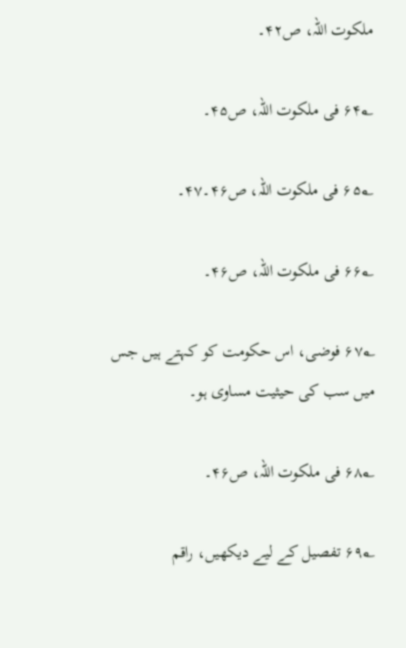ملکوت اللہ، ص۴۲۔

۶۴؂ فی ملکوت اللہ، ص۴۵۔

۶۵؂ فی ملکوت اللہ، ص۴۶۔۴۷۔

۶۶؂ فی ملکوت اللہ، ص۴۶۔

۶۷؂ فوضی، اس حکومت کو کہتے ہیں جس میں سب کی حیثیت مساوی ہو۔

۶۸؂ فی ملکوت اللہ، ص۴۶۔

۶۹؂ تفصیل کے لیے دیکھیں، راقم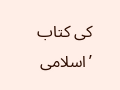کی کتاب ’اسلامی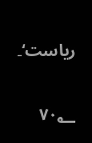ریاست‘۔

۷۰؂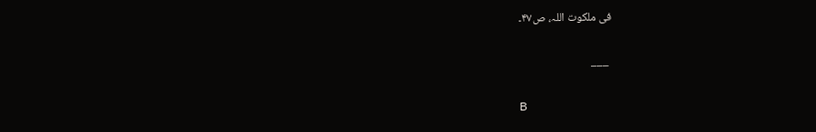فی ملکوت اللہ، ص۴۷۔

 ___

B